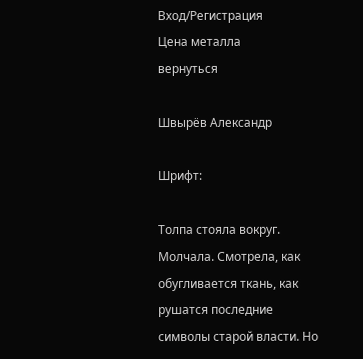Вход/Регистрация
Цена металла
вернуться

Швырёв Александр

Шрифт:

Толпа стояла вокруг. Молчала. Смотрела, как обугливается ткань, как рушатся последние символы старой власти. Но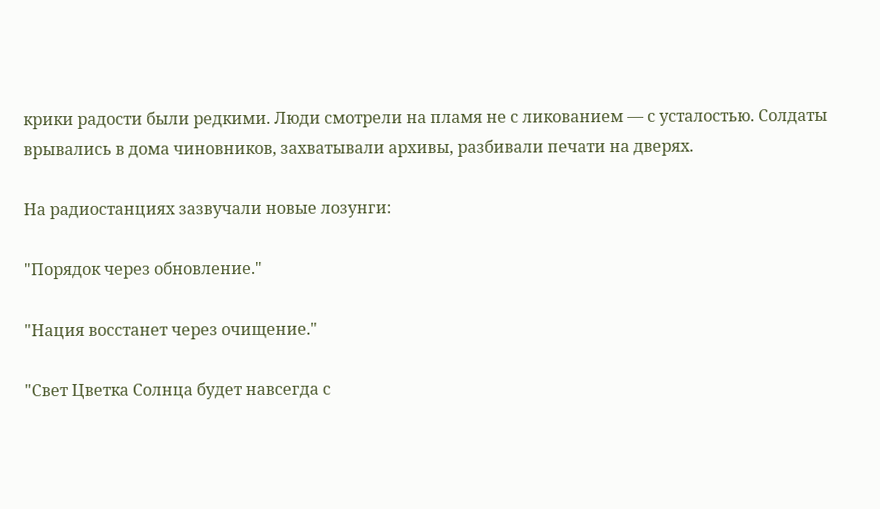крики радости были редкими. Люди смотрели на пламя не с ликованием — с усталостью. Солдаты врывались в дома чиновников, захватывали архивы, разбивали печати на дверях.

На радиостанциях зазвучали новые лозунги:

"Порядок через обновление."

"Нация восстанет через очищение."

"Свет Цветка Солнца будет навсегда с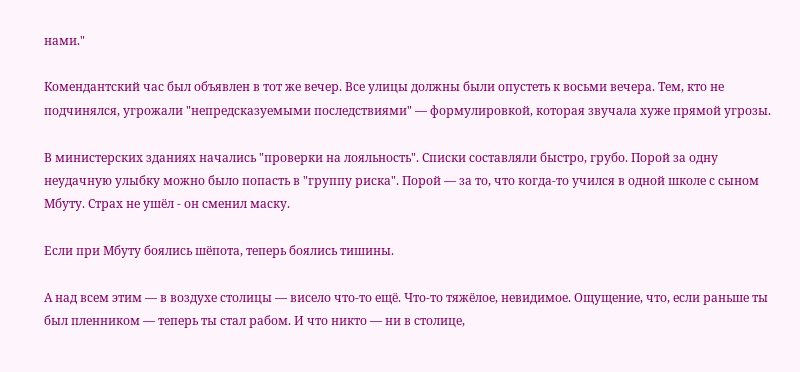нами."

Комендантский час был объявлен в тот же вечер. Все улицы должны были опустеть к восьми вечера. Тем, кто не подчинялся, угрожали "непредсказуемыми последствиями" — формулировкой, которая звучала хуже прямой угрозы.

В министерских зданиях начались "проверки на лояльность". Списки составляли быстро, грубо. Порой за одну неудачную улыбку можно было попасть в "группу риска". Порой — за то, что когда-то учился в одной школе с сыном Мбуту. Страх не ушёл - он сменил маску.

Если при Мбуту боялись шёпота, теперь боялись тишины.

А над всем этим — в воздухе столицы — висело что-то ещё. Что-то тяжёлое, невидимое. Ощущение, что, если раньше ты был пленником — теперь ты стал рабом. И что никто — ни в столице,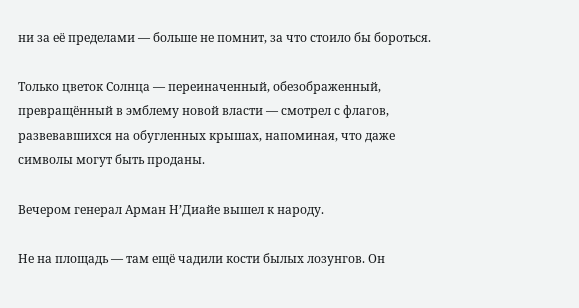ни за её пределами — больше не помнит, за что стоило бы бороться.

Только цветок Солнца — переиначенный, обезображенный, превращённый в эмблему новой власти — смотрел с флагов, развевавшихся на обугленных крышах, напоминая, что даже символы могут быть проданы.

Вечером генерал Арман Н’Диайе вышел к народу.

Не на площадь — там ещё чадили кости былых лозунгов. Он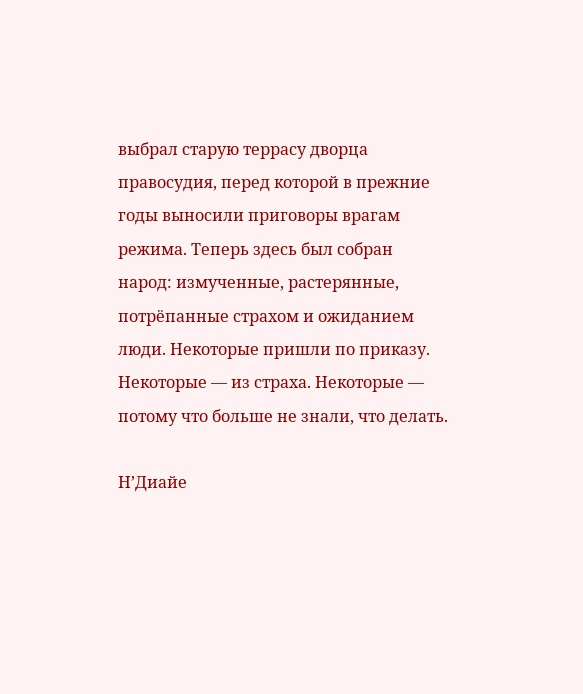выбрал старую террасу дворца правосудия, перед которой в прежние годы выносили приговоры врагам режима. Теперь здесь был собран народ: измученные, растерянные, потрёпанные страхом и ожиданием люди. Некоторые пришли по приказу. Некоторые — из страха. Некоторые — потому что больше не знали, что делать.

Н’Диайе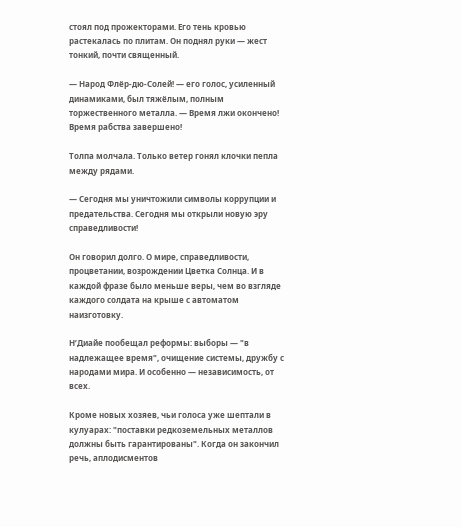стоял под прожекторами. Его тень кровью растекалась по плитам. Он поднял руки — жест тонкий, почти священный.

— Народ Флёр-дю-Солей! — его голос, усиленный динамиками, был тяжёлым, полным торжественного металла. — Время лжи окончено! Время рабства завершено!

Толпа молчала. Только ветер гонял клочки пепла между рядами.

— Сегодня мы уничтожили символы коррупции и предательства. Сегодня мы открыли новую эру справедливости!

Он говорил долго. О мире, справедливости, процветании, возрождении Цветка Солнца. И в каждой фразе было меньше веры, чем во взгляде каждого солдата на крыше с автоматом наизготовку.

Н’Диайе пообещал реформы: выборы — "в надлежащее время", очищение системы, дружбу с народами мира. И особенно — независимость, от всех.

Кроме новых хозяев, чьи голоса уже шептали в кулуарах: "поставки редкоземельных металлов должны быть гарантированы". Когда он закончил речь, аплодисментов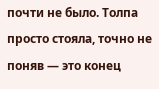почти не было. Толпа просто стояла, точно не поняв — это конец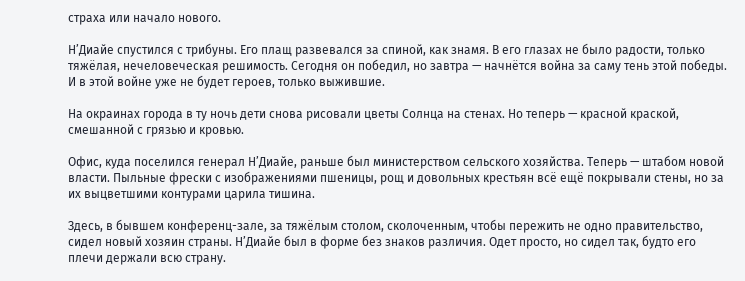страха или начало нового.

Н’Диайе спустился с трибуны. Его плащ развевался за спиной, как знамя. В его глазах не было радости, только тяжёлая, нечеловеческая решимость. Сегодня он победил, но завтра — начнётся война за саму тень этой победы. И в этой войне уже не будет героев, только выжившие.

На окраинах города в ту ночь дети снова рисовали цветы Солнца на стенах. Но теперь — красной краской, смешанной с грязью и кровью.

Офис, куда поселился генерал Н’Диайе, раньше был министерством сельского хозяйства. Теперь — штабом новой власти. Пыльные фрески с изображениями пшеницы, рощ и довольных крестьян всё ещё покрывали стены, но за их выцветшими контурами царила тишина.

Здесь, в бывшем конференц-зале, за тяжёлым столом, сколоченным, чтобы пережить не одно правительство, сидел новый хозяин страны. Н’Диайе был в форме без знаков различия. Одет просто, но сидел так, будто его плечи держали всю страну.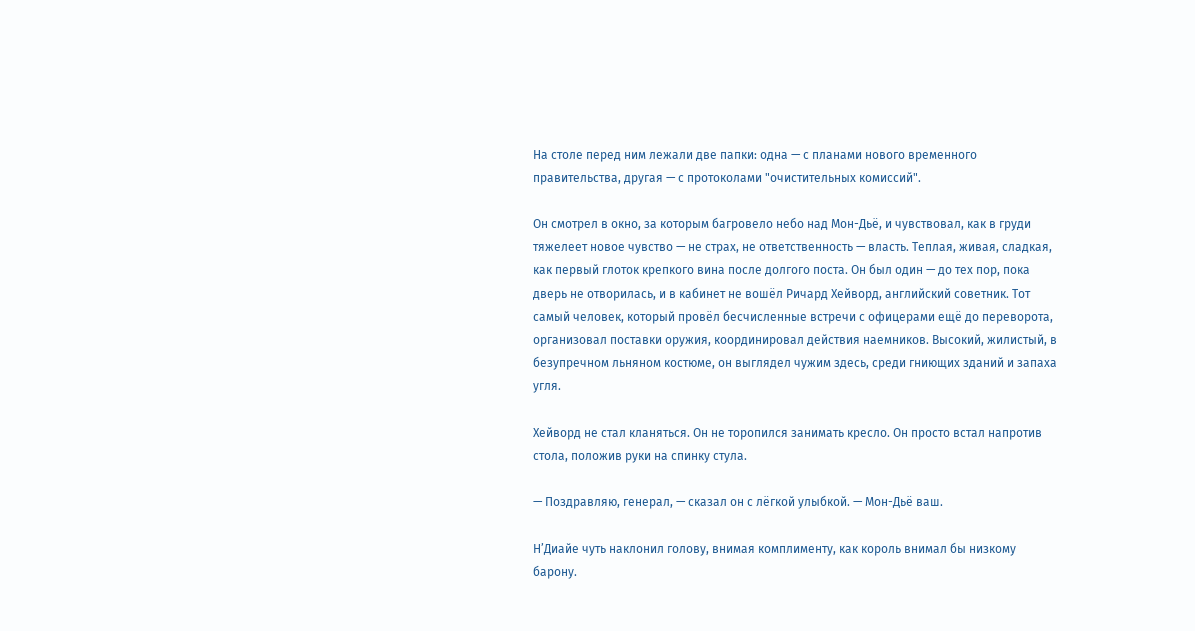На столе перед ним лежали две папки: одна — с планами нового временного правительства, другая — с протоколами "очистительных комиссий".

Он смотрел в окно, за которым багровело небо над Мон-Дьё, и чувствовал, как в груди тяжелеет новое чувство — не страх, не ответственность — власть. Теплая, живая, сладкая, как первый глоток крепкого вина после долгого поста. Он был один — до тех пор, пока дверь не отворилась, и в кабинет не вошёл Ричард Хейворд, английский советник. Тот самый человек, который провёл бесчисленные встречи с офицерами ещё до переворота, организовал поставки оружия, координировал действия наемников. Высокий, жилистый, в безупречном льняном костюме, он выглядел чужим здесь, среди гниющих зданий и запаха угля.

Хейворд не стал кланяться. Он не торопился занимать кресло. Он просто встал напротив стола, положив руки на спинку стула.

— Поздравляю, генерал, — сказал он с лёгкой улыбкой. — Мон-Дьё ваш.

Н’Диайе чуть наклонил голову, внимая комплименту, как король внимал бы низкому барону.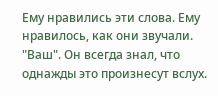Ему нравились эти слова. Ему нравилось, как они звучали. "Ваш". Он всегда знал, что однажды это произнесут вслух.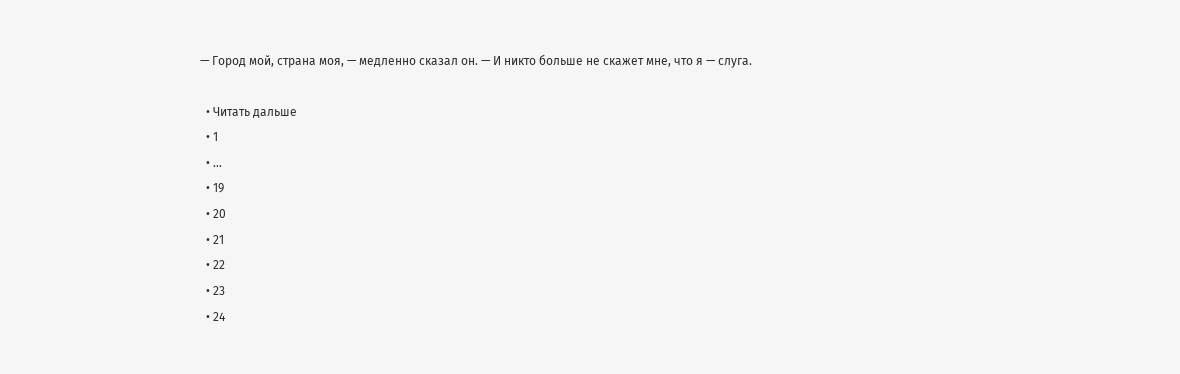— Город мой, страна моя, — медленно сказал он. — И никто больше не скажет мне, что я — слуга.

  • Читать дальше
  • 1
  • ...
  • 19
  • 20
  • 21
  • 22
  • 23
  • 24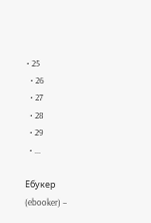• 25
  • 26
  • 27
  • 28
  • 29
  • ...

Ебукер (ebooker) –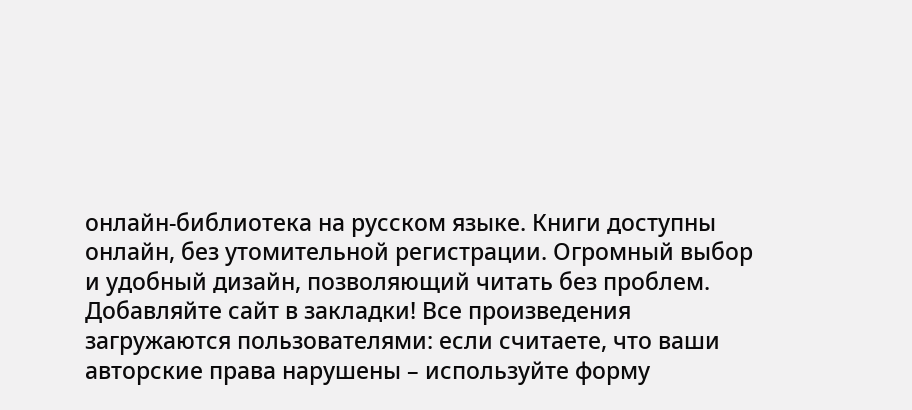онлайн-библиотека на русском языке. Книги доступны онлайн, без утомительной регистрации. Огромный выбор и удобный дизайн, позволяющий читать без проблем. Добавляйте сайт в закладки! Все произведения загружаются пользователями: если считаете, что ваши авторские права нарушены – используйте форму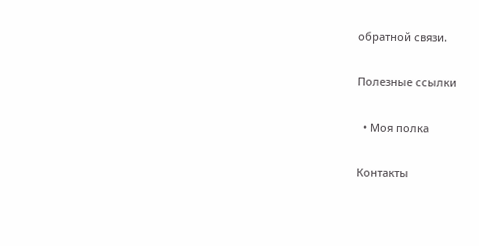обратной связи.

Полезные ссылки

  • Моя полка

Контакты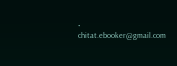• chitat.ebooker@gmail.com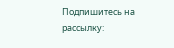Подпишитесь на рассылку: